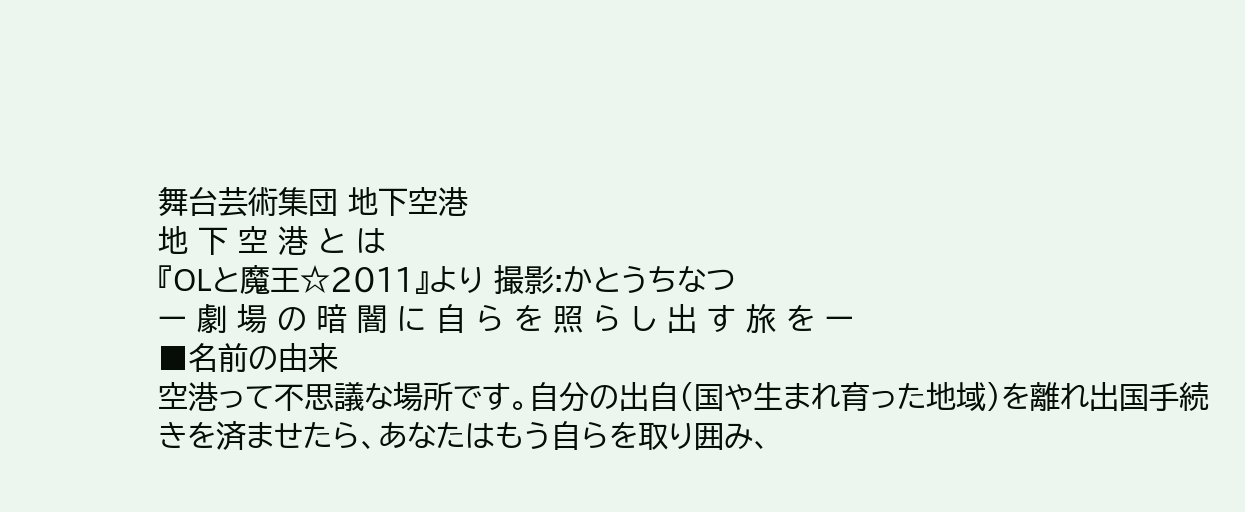舞台芸術集団 地下空港
地 下 空 港 と は
『OLと魔王☆2011』より 撮影:かとうちなつ
ー 劇 場 の 暗 闇 に 自 ら を 照 ら し 出 す 旅 を ー
■名前の由来
空港って不思議な場所です。自分の出自(国や生まれ育った地域)を離れ出国手続きを済ませたら、あなたはもう自らを取り囲み、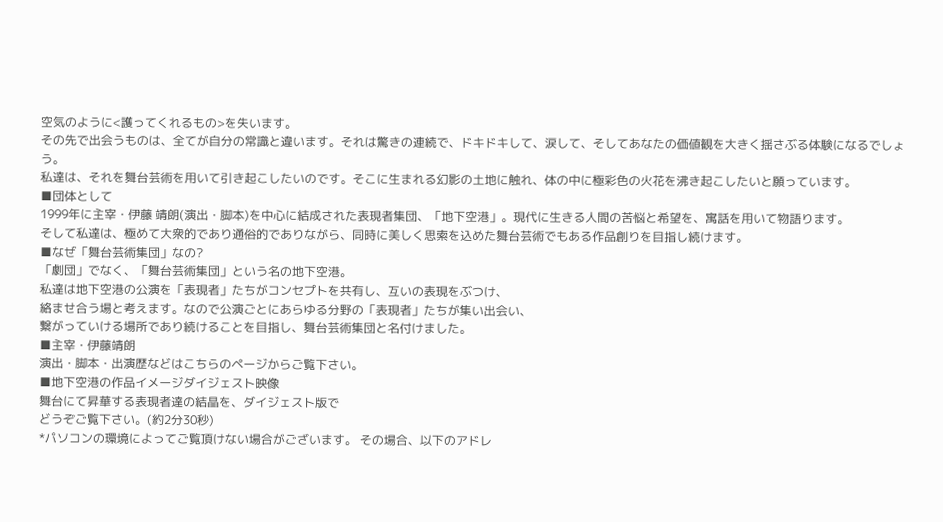空気のように<護ってくれるもの>を失います。
その先で出会うものは、全てが自分の常識と違います。それは驚きの連続で、ドキドキして、涙して、そしてあなたの価値観を大きく揺さぶる体験になるでしょう。
私達は、それを舞台芸術を用いて引き起こしたいのです。そこに生まれる幻影の土地に触れ、体の中に極彩色の火花を沸き起こしたいと願っています。
■団体として
1999年に主宰・伊藤 靖朗(演出・脚本)を中心に結成された表現者集団、「地下空港」。現代に生きる人間の苦悩と希望を、寓話を用いて物語ります。
そして私達は、極めて大衆的であり通俗的でありながら、同時に美しく思索を込めた舞台芸術でもある作品創りを目指し続けます。
■なぜ「舞台芸術集団」なの?
「劇団」でなく、「舞台芸術集団」という名の地下空港。
私達は地下空港の公演を「表現者」たちがコンセプトを共有し、互いの表現をぶつけ、
絡ませ合う場と考えます。なので公演ごとにあらゆる分野の「表現者」たちが集い出会い、
繋がっていける場所であり続けることを目指し、舞台芸術集団と名付けました。
■主宰・伊藤靖朗
演出・脚本・出演歴などはこちらのページからご覧下さい。
■地下空港の作品イメージダイジェスト映像
舞台にて昇華する表現者達の結晶を、ダイジェスト版で
どうぞご覧下さい。(約2分30秒)
*パソコンの環境によってご覧頂けない場合がございます。 その場合、以下のアドレ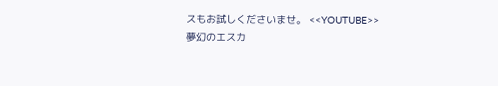スもお試しくださいませ。 <<YOUTUBE>>
夢幻のエスカ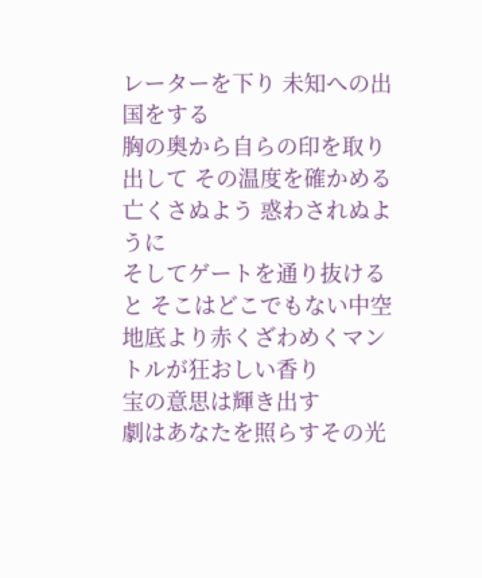レーターを下り 未知への出国をする
胸の奥から自らの印を取り出して その温度を確かめる
亡くさぬよう 惑わされぬように
そしてゲートを通り抜けると そこはどこでもない中空
地底より赤くざわめくマントルが狂おしい香り
宝の意思は輝き出す
劇はあなたを照らすその光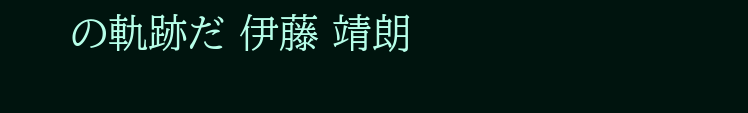の軌跡だ 伊藤 靖朗